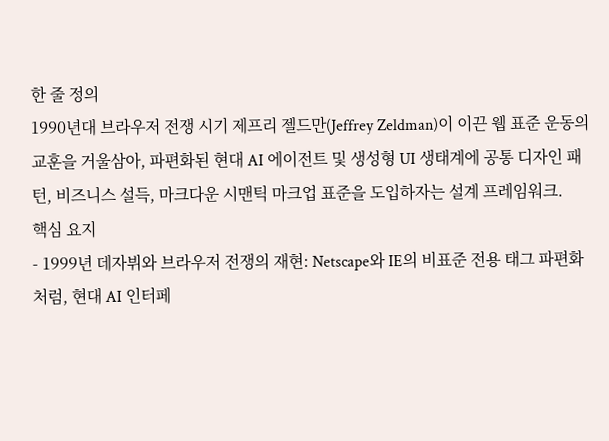한 줄 정의
1990년대 브라우저 전쟁 시기 제프리 젤드만(Jeffrey Zeldman)이 이끈 웹 표준 운동의 교훈을 거울삼아, 파편화된 현대 AI 에이전트 및 생성형 UI 생태계에 공통 디자인 패턴, 비즈니스 설득, 마크다운 시맨틱 마크업 표준을 도입하자는 설계 프레임워크.
핵심 요지
- 1999년 데자뷔와 브라우저 전쟁의 재현: Netscape와 IE의 비표준 전용 태그 파편화처럼, 현대 AI 인터페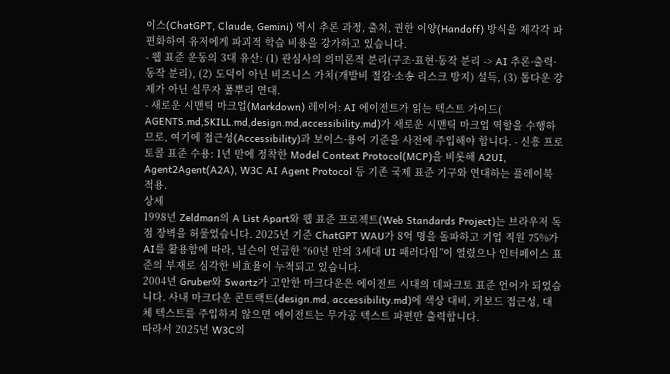이스(ChatGPT, Claude, Gemini) 역시 추론 과정, 출처, 권한 이양(Handoff) 방식을 제각각 파편화하여 유저에게 파괴적 학습 비용을 강가하고 있습니다.
- 웹 표준 운동의 3대 유산: (1) 관심사의 의미론적 분리(구조·표현·동작 분리 -> AI 추론·출력·동작 분리), (2) 도덕이 아닌 비즈니스 가치(개발비 절감·소송 리스크 방지) 설득, (3) 톱다운 강제가 아닌 실무자 풀뿌리 연대.
- 새로운 시맨틱 마크업(Markdown) 레이어: AI 에이전트가 읽는 텍스트 가이드(
AGENTS.md,SKILL.md,design.md,accessibility.md)가 새로운 시맨틱 마크업 역할을 수행하므로, 여기에 접근성(Accessibility)과 보이스·용어 기준을 사전에 주입해야 합니다. - 신흥 프로토콜 표준 수용: 1년 만에 정착한 Model Context Protocol(MCP)을 비롯해 A2UI, Agent2Agent(A2A), W3C AI Agent Protocol 등 기존 국제 표준 기구와 연대하는 플레이북 적용.
상세
1998년 Zeldman의 A List Apart와 웹 표준 프로젝트(Web Standards Project)는 브라우저 독점 장벽을 허물었습니다. 2025년 기준 ChatGPT WAU가 8억 명을 돌파하고 기업 직원 75%가 AI를 활용함에 따라, 닐슨이 언급한 “60년 만의 3세대 UI 패러다임”이 열렸으나 인터페이스 표준의 부재로 심각한 비효율이 누적되고 있습니다.
2004년 Gruber와 Swartz가 고안한 마크다운은 에이전트 시대의 데파크토 표준 언어가 되었습니다. 사내 마크다운 콘트랙트(design.md, accessibility.md)에 색상 대비, 키보드 접근성, 대체 텍스트를 주입하지 않으면 에이전트는 무가공 텍스트 파편만 출력합니다.
따라서 2025년 W3C의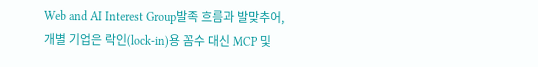Web and AI Interest Group발족 흐름과 발맞추어, 개별 기업은 락인(lock-in)용 꼼수 대신 MCP 및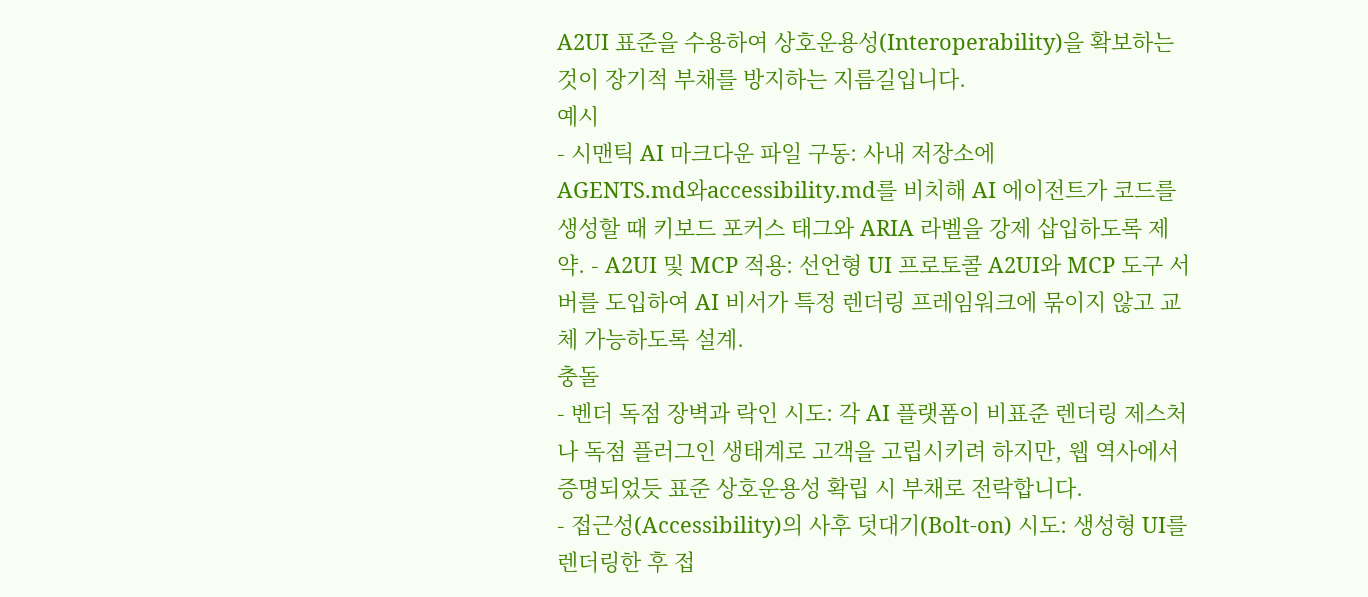A2UI 표준을 수용하여 상호운용성(Interoperability)을 확보하는 것이 장기적 부채를 방지하는 지름길입니다.
예시
- 시맨틱 AI 마크다운 파일 구동: 사내 저장소에
AGENTS.md와accessibility.md를 비치해 AI 에이전트가 코드를 생성할 때 키보드 포커스 태그와 ARIA 라벨을 강제 삽입하도록 제약. - A2UI 및 MCP 적용: 선언형 UI 프로토콜 A2UI와 MCP 도구 서버를 도입하여 AI 비서가 특정 렌더링 프레임워크에 묶이지 않고 교체 가능하도록 설계.
충돌
- 벤더 독점 장벽과 락인 시도: 각 AI 플랫폼이 비표준 렌더링 제스처나 독점 플러그인 생태계로 고객을 고립시키려 하지만, 웹 역사에서 증명되었듯 표준 상호운용성 확립 시 부채로 전락합니다.
- 접근성(Accessibility)의 사후 덧대기(Bolt-on) 시도: 생성형 UI를 렌더링한 후 접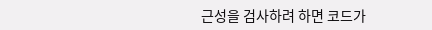근성을 검사하려 하면 코드가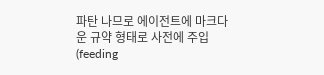파탄 나므로 에이전트에 마크다운 규약 형태로 사전에 주입(feeding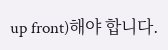up front)해야 합니다.